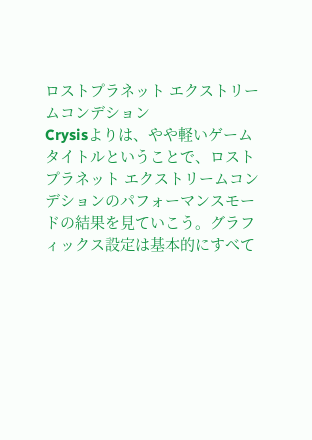ロストプラネット エクストリームコンデション
Crysisよりは、やや軽いゲームタイトルということで、ロストプラネット エクストリームコンデションのパフォーマンスモードの結果を見ていこう。グラフィックス設定は基本的にすべて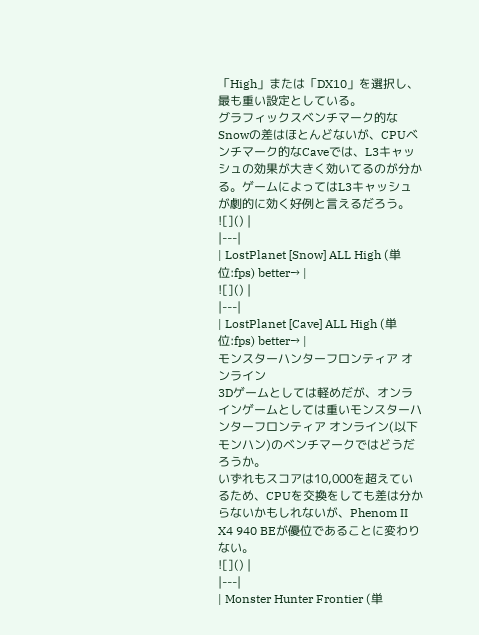「High」または「DX10」を選択し、最も重い設定としている。
グラフィックスベンチマーク的なSnowの差はほとんどないが、CPUベンチマーク的なCaveでは、L3キャッシュの効果が大きく効いてるのが分かる。ゲームによってはL3キャッシュが劇的に効く好例と言えるだろう。
![]() |
|---|
| LostPlanet [Snow] ALL High (単位:fps) better→ |
![]() |
|---|
| LostPlanet [Cave] ALL High (単位:fps) better→ |
モンスターハンターフロンティア オンライン
3Dゲームとしては軽めだが、オンラインゲームとしては重いモンスターハンターフロンティア オンライン(以下モンハン)のベンチマークではどうだろうか。
いずれもスコアは10,000を超えているため、CPUを交換をしても差は分からないかもしれないが、Phenom II X4 940 BEが優位であることに変わりない。
![]() |
|---|
| Monster Hunter Frontier (単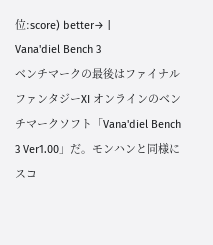位:score) better→ |
Vana'diel Bench 3
ベンチマークの最後はファイナルファンタジーXI オンラインのベンチマークソフト「Vana'diel Bench 3 Ver1.00」だ。モンハンと同様にスコ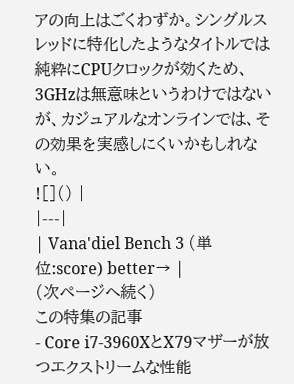アの向上はごくわずか。シングルスレッドに特化したようなタイトルでは純粋にCPUクロックが効くため、3GHzは無意味というわけではないが、カジュアルなオンラインでは、その効果を実感しにくいかもしれない。
![]() |
|---|
| Vana'diel Bench 3 (単位:score) better→ |
(次ページへ続く)
この特集の記事
- Core i7-3960XとX79マザーが放つエクストリームな性能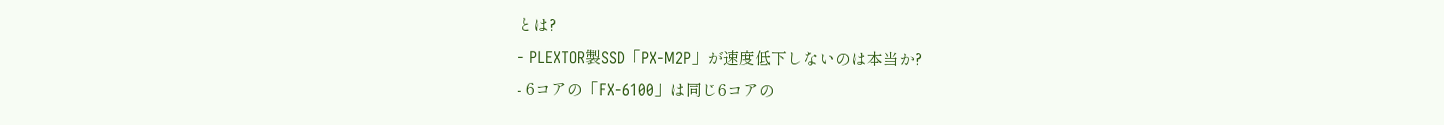とは?
- PLEXTOR製SSD「PX-M2P」が速度低下しないのは本当か?
- 6コアの「FX-6100」は同じ6コアの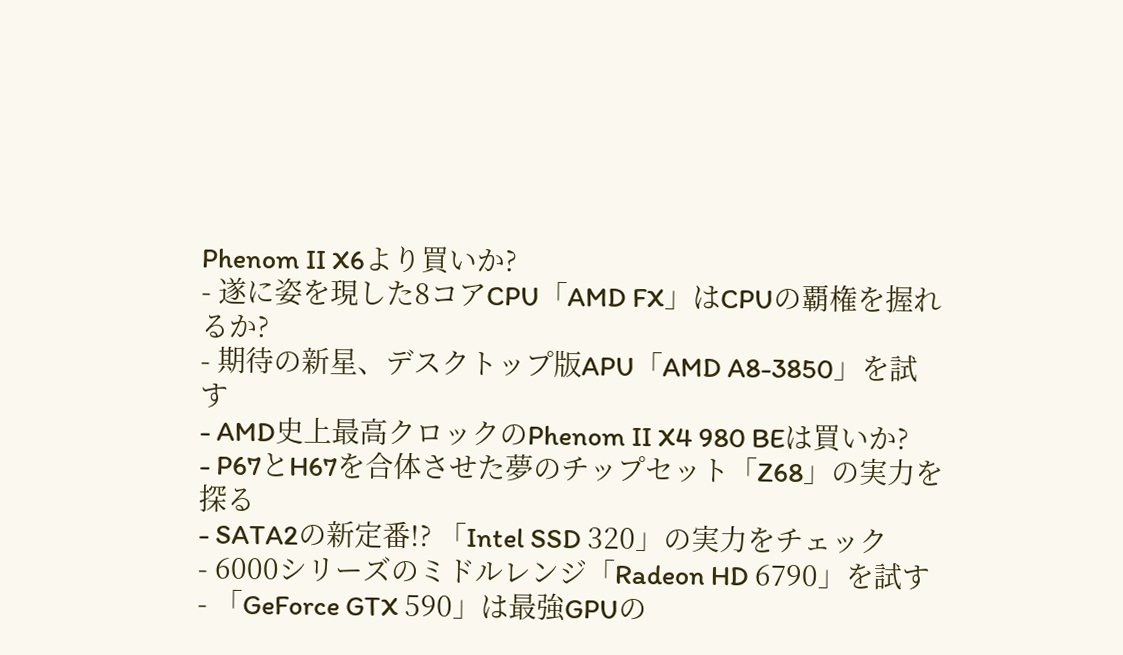Phenom II X6より買いか?
- 遂に姿を現した8コアCPU「AMD FX」はCPUの覇権を握れるか?
- 期待の新星、デスクトップ版APU「AMD A8-3850」を試す
- AMD史上最高クロックのPhenom II X4 980 BEは買いか?
- P67とH67を合体させた夢のチップセット「Z68」の実力を探る
- SATA2の新定番!? 「Intel SSD 320」の実力をチェック
- 6000シリーズのミドルレンジ「Radeon HD 6790」を試す
- 「GeForce GTX 590」は最強GPUの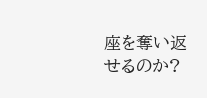座を奪い返せるのか?